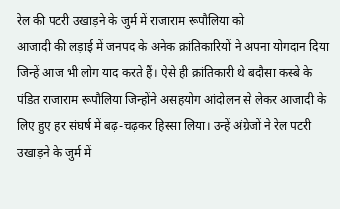रेल की पटरी उखाड़ने के जुर्म में राजाराम रूपौलिया को
आजादी की लड़ाई में जनपद के अनेक क्रांतिकारियों ने अपना योगदान दिया जिन्हें आज भी लोग याद करते हैं। ऐसे ही क्रांतिकारी थे बदौसा कस्बे के पंडित राजाराम रूपौलिया जिन्होंने असहयोग आंदोलन से लेकर आजादी के लिए हुए हर संघर्ष में बढ़-चढ़कर हिस्सा लिया। उन्हें अंग्रेजों ने रेल पटरी उखाड़ने के जुर्म में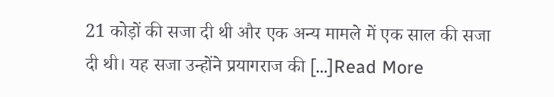21 कोड़ों की सजा दी थी और एक अन्य मामले में एक साल की सजा दी थी। यह सजा उन्होंने प्रयागराज की […]Read More